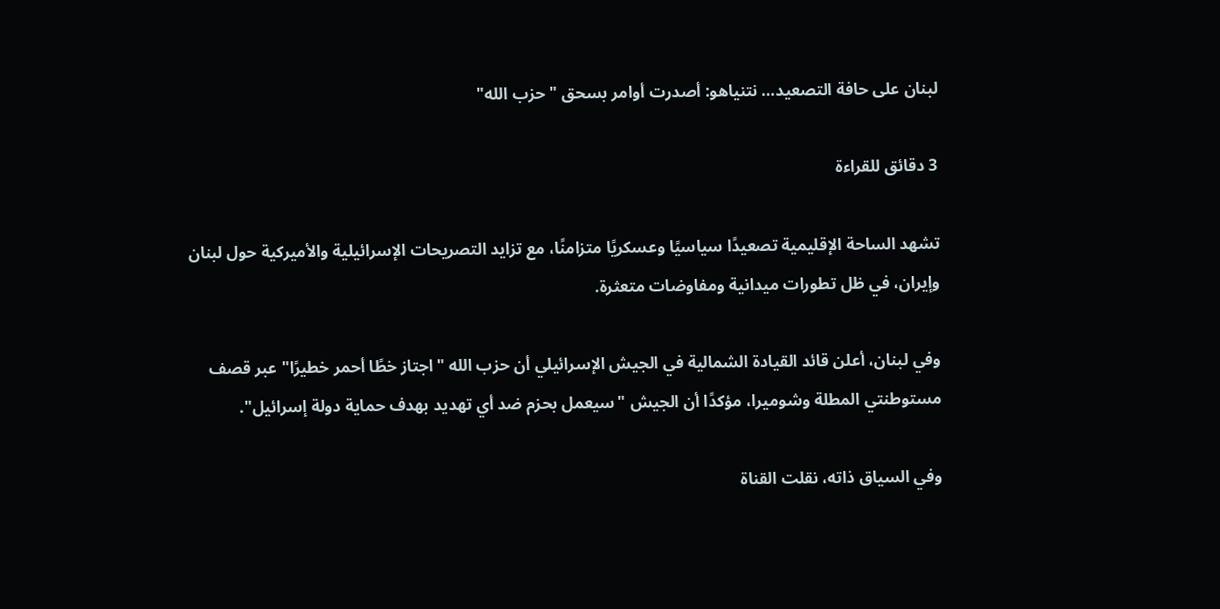لبنان على حافة التصعيد… نتنياهو: أصدرت أوامر بسحق "حزب الله"

3 دقائق للقراءة

تشهد الساحة الإقليمية تصعيدًا سياسيًا وعسكريًا متزامنًا، مع تزايد التصريحات الإسرائيلية والأميركية حول لبنان وإيران، في ظل تطورات ميدانية ومفاوضات متعثرة.

وفي لبنان، أعلن قائد القيادة الشمالية في الجيش الإسرائيلي أن حزب الله "اجتاز خطًا أحمر خطيرًا" عبر قصف مستوطنتي المطلة وشوميرا، مؤكدًا أن الجيش "سيعمل بحزم ضد أي تهديد بهدف حماية دولة إسرائيل".

وفي السياق ذاته، نقلت القناة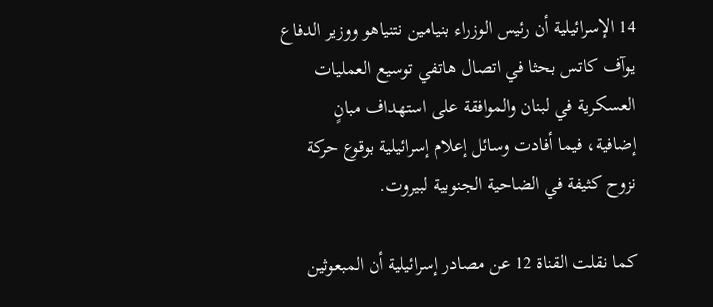14 الإسرائيلية أن رئيس الوزراء بنيامين نتنياهو ووزير الدفاع يوآف كاتس بحثا في اتصال هاتفي توسيع العمليات العسكرية في لبنان والموافقة على استهداف مبانٍ إضافية، فيما أفادت وسائل إعلام إسرائيلية بوقوع حركة نزوح كثيفة في الضاحية الجنوبية لبيروت.

كما نقلت القناة 12 عن مصادر إسرائيلية أن المبعوثين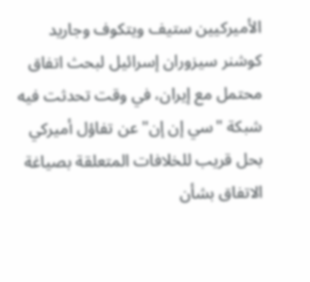الأميركيين ستيف ويتكوف وجاريد كوشنر سيزوران إسرائيل لبحث اتفاق محتمل مع إيران، في وقت تحدثت فيه شبكة "سي إن إن" عن تفاؤل أميركي بحل قريب للخلافات المتعلقة بصياغة الاتفاق بشأن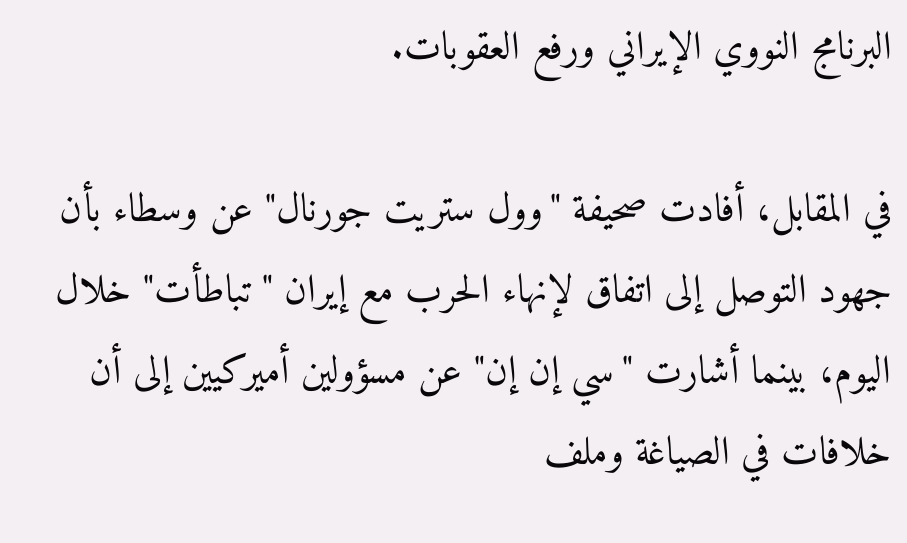البرنامج النووي الإيراني ورفع العقوبات.

في المقابل، أفادت صحيفة "وول ستريت جورنال" عن وسطاء بأن جهود التوصل إلى اتفاق لإنهاء الحرب مع إيران "تباطأت" خلال اليوم، بينما أشارت "سي إن إن" عن مسؤولين أميركيين إلى أن خلافات في الصياغة وملف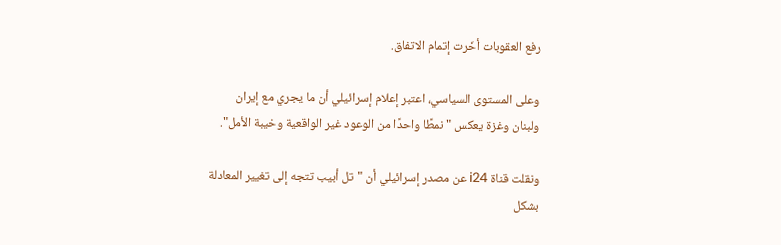رفع العقوبات أخّرت إتمام الاتفاق.

وعلى المستوى السياسي، اعتبر إعلام إسرائيلي أن ما يجري مع إيران ولبنان وغزة يعكس "نمطًا واحدًا من الوعود غير الواقعية وخيبة الأمل".

ونقلت قناة i24 عن مصدر إسرائيلي أن "تل أبيب تتجه إلى تغيير المعادلة بشكل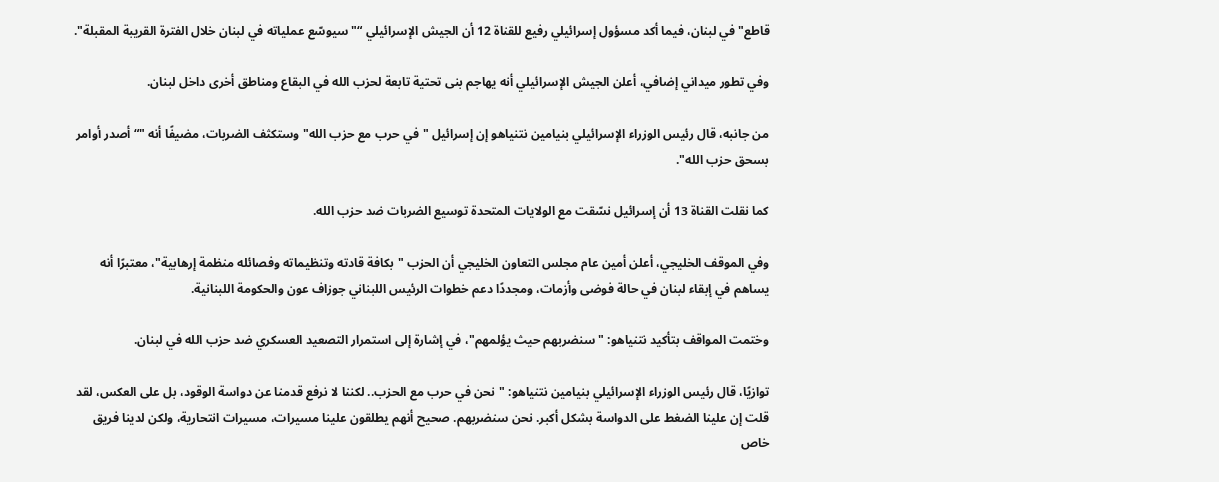قاطع" في لبنان، فيما أكد مسؤول إسرائيلي رفيع للقناة 12 أن الجيش الإسرائيلي “"سيوسّع عملياته في لبنان خلال الفترة القريبة المقبلة".

وفي تطور ميداني إضافي، أعلن الجيش الإسرائيلي أنه يهاجم بنى تحتية تابعة لحزب الله في البقاع ومناطق أخرى داخل لبنان.

من جانبه، قال رئيس الوزراء الإسرائيلي بنيامين نتنياهو إن إسرائيل "في حرب مع حزب الله" وستكثف الضربات، مضيفًا أنه "“أصدر أوامر بسحق حزب الله".

كما نقلت القناة 13 أن إسرائيل نسّقت مع الولايات المتحدة توسيع الضربات ضد حزب الله.

وفي الموقف الخليجي، أعلن أمين عام مجلس التعاون الخليجي أن الحزب "بكافة قادته وتنظيماته وفصائله منظمة إرهابية"، معتبرًا أنه يساهم في إبقاء لبنان في حالة فوضى وأزمات، ومجددًا دعم خطوات الرئيس اللبناني جوزاف عون والحكومة اللبنانية.

وختمت المواقف بتأكيد نتنياهو: "سنضربهم حيث يؤلمهم"، في إشارة إلى استمرار التصعيد العسكري ضد حزب الله في لبنان.

توازيًا، قال رئيس الوزراء الإسرائيلي بنيامين نتنياهو: "نحن في حرب مع الحزب.. لكننا لا نرفع قدمنا عن دواسة الوقود، بل على العكس، لقد قلت إن علينا الضغط على الدواسة بشكل أكبر. نحن سنضربهم. صحيح أنهم يطلقون علينا مسيرات، مسيرات انتحارية، ولكن لدينا فريق خاص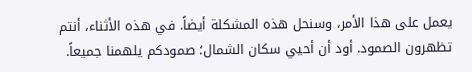يعمل على هذا الأمر، وسنحل هذه المشكلة أيضاً. في هذه الأثناء، أنتم تظهرون الصمود. أود أن أحيي سكان الشمال؛ صمودكم يلهمنا جميعاً.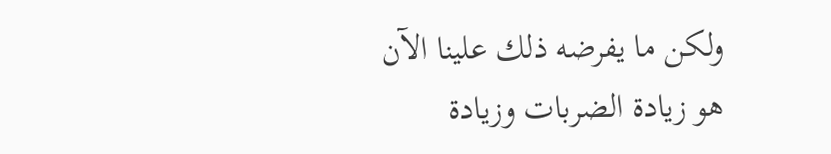ولكن ما يفرضه ذلك علينا الآن هو زيادة الضربات وزيادة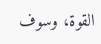القوة، وسوف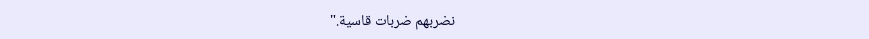نضربهم ضربات قاسية."